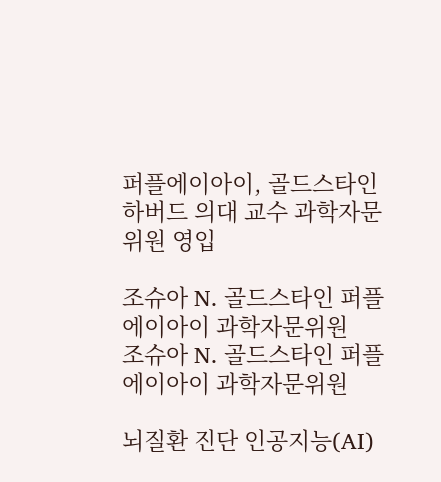퍼플에이아이, 골드스타인 하버드 의대 교수 과학자문위원 영입

조슈아 N. 골드스타인 퍼플에이아이 과학자문위원
조슈아 N. 골드스타인 퍼플에이아이 과학자문위원

뇌질환 진단 인공지능(AI)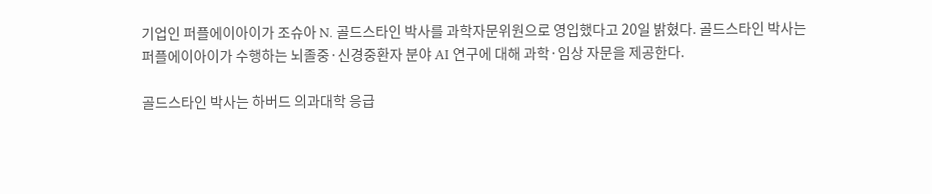기업인 퍼플에이아이가 조슈아 N. 골드스타인 박사를 과학자문위원으로 영입했다고 20일 밝혔다. 골드스타인 박사는 퍼플에이아이가 수행하는 뇌졸중·신경중환자 분야 AI 연구에 대해 과학·임상 자문을 제공한다.

골드스타인 박사는 하버드 의과대학 응급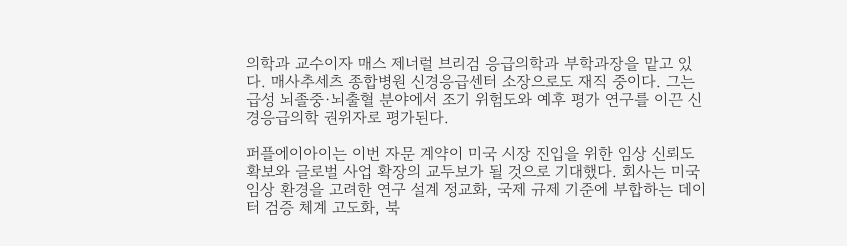의학과 교수이자 매스 제너럴 브리검 응급의학과 부학과장을 맡고 있다. 매사추세츠 종합병원 신경응급센터 소장으로도 재직 중이다. 그는 급성 뇌졸중·뇌출혈 분야에서 조기 위험도와 예후 평가 연구를 이끈 신경응급의학 권위자로 평가된다.

퍼플에이아이는 이번 자문 계약이 미국 시장 진입을 위한 임상 신뢰도 확보와 글로벌 사업 확장의 교두보가 될 것으로 기대했다. 회사는 미국 임상 환경을 고려한 연구 설계 정교화, 국제 규제 기준에 부합하는 데이터 검증 체계 고도화, 북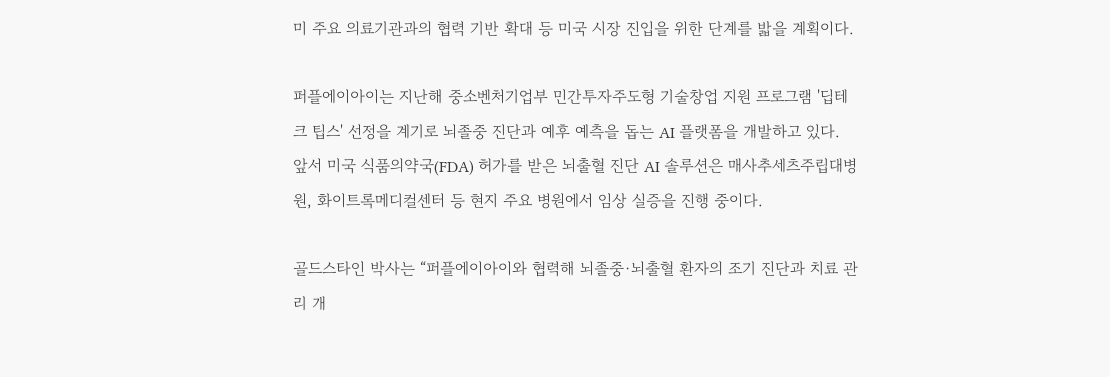미 주요 의료기관과의 협력 기반 확대 등 미국 시장 진입을 위한 단계를 밟을 계획이다.

퍼플에이아이는 지난해 중소벤처기업부 민간투자주도형 기술창업 지원 프로그램 '딥테크 팁스' 선정을 계기로 뇌졸중 진단과 예후 예측을 돕는 AI 플랫폼을 개발하고 있다. 앞서 미국 식품의약국(FDA) 허가를 받은 뇌출혈 진단 AI 솔루션은 매사추세츠주립대병원, 화이트록메디컬센터 등 현지 주요 병원에서 임상 실증을 진행 중이다.

골드스타인 박사는 “퍼플에이아이와 협력해 뇌졸중·뇌출혈 환자의 조기 진단과 치료 관리 개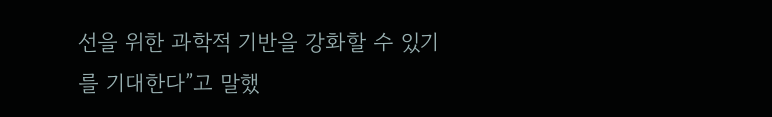선을 위한 과학적 기반을 강화할 수 있기를 기대한다”고 말했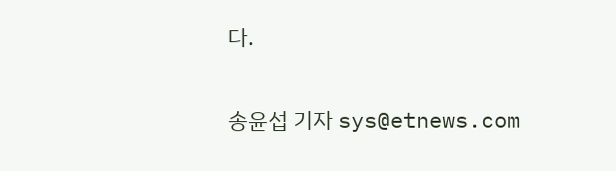다.

송윤섭 기자 sys@etnews.com